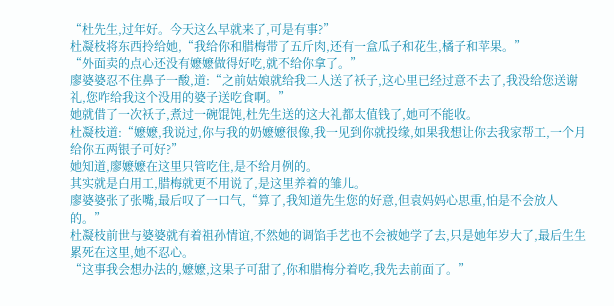“杜先生,过年好。今天这么早就来了,可是有事?”
杜凝枝将东西拎给她,“我给你和腊梅带了五斤肉,还有一盒瓜子和花生,橘子和苹果。”
“外面卖的点心还没有嬷嬷做得好吃,就不给你拿了。”
廖婆婆忍不住鼻子一酸,道:“之前姑娘就给我二人送了袄子,这心里已经过意不去了,我没给您送谢礼,您咋给我这个没用的婆子送吃食啊。”
她就借了一次袄子,煮过一碗馄饨,杜先生送的这大礼都太值钱了,她可不能收。
杜凝枝道:“嬷嬷,我说过,你与我的奶嬷嬷很像,我一见到你就投缘,如果我想让你去我家帮工,一个月给你五两银子可好?”
她知道,廖嬷嬷在这里只管吃住,是不给月例的。
其实就是白用工,腊梅就更不用说了,是这里养着的雏儿。
廖婆婆张了张嘴,最后叹了一口气,“算了,我知道先生您的好意,但袁妈妈心思重,怕是不会放人的。”
杜凝枝前世与婆婆就有着祖孙情谊,不然她的调馅手艺也不会被她学了去,只是她年岁大了,最后生生累死在这里,她不忍心。
“这事我会想办法的,嬷嬷,这果子可甜了,你和腊梅分着吃,我先去前面了。”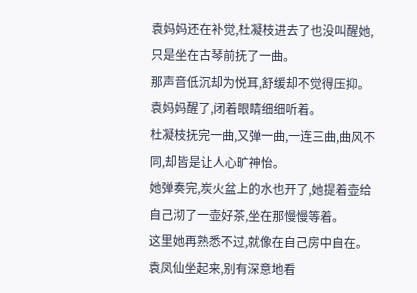袁妈妈还在补觉,杜凝枝进去了也没叫醒她,只是坐在古琴前抚了一曲。
那声音低沉却为悦耳,舒缓却不觉得压抑。
袁妈妈醒了,闭着眼睛细细听着。
杜凝枝抚完一曲,又弹一曲,一连三曲,曲风不同,却皆是让人心旷神怡。
她弹奏完,炭火盆上的水也开了,她提着壶给自己沏了一壶好茶,坐在那慢慢等着。
这里她再熟悉不过,就像在自己房中自在。
袁凤仙坐起来,别有深意地看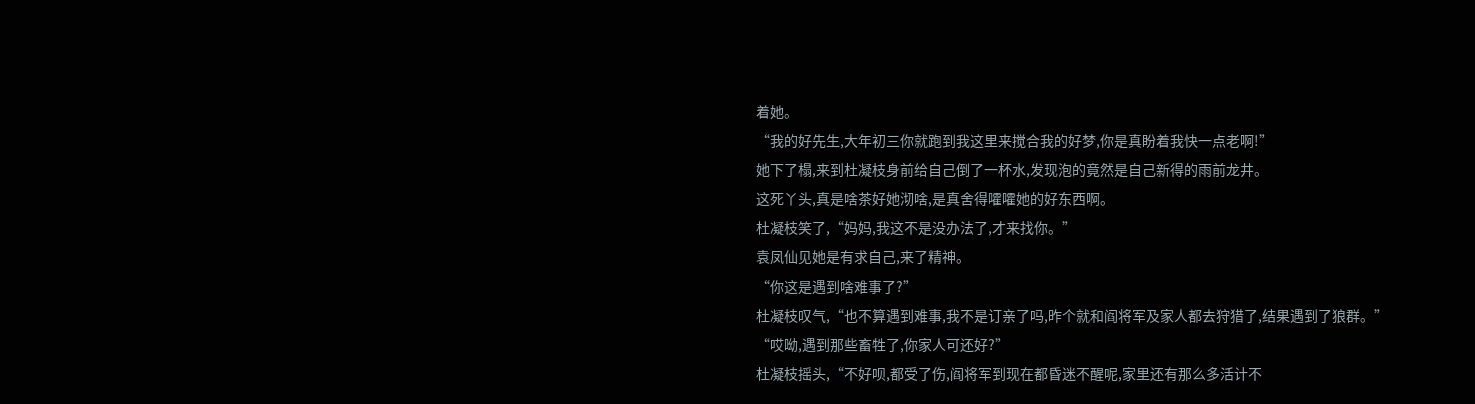着她。
“我的好先生,大年初三你就跑到我这里来搅合我的好梦,你是真盼着我快一点老啊!”
她下了榻,来到杜凝枝身前给自己倒了一杯水,发现泡的竟然是自己新得的雨前龙井。
这死丫头,真是啥茶好她沏啥,是真舍得嚯嚯她的好东西啊。
杜凝枝笑了,“妈妈,我这不是没办法了,才来找你。”
袁凤仙见她是有求自己,来了精神。
“你这是遇到啥难事了?”
杜凝枝叹气,“也不算遇到难事,我不是订亲了吗,昨个就和阎将军及家人都去狩猎了,结果遇到了狼群。”
“哎呦,遇到那些畜牲了,你家人可还好?”
杜凝枝摇头,“不好呗,都受了伤,阎将军到现在都昏迷不醒呢,家里还有那么多活计不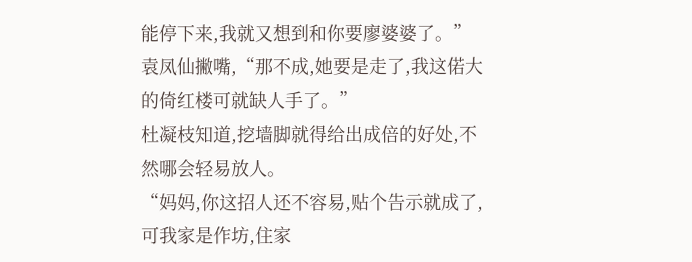能停下来,我就又想到和你要廖婆婆了。”
袁凤仙撇嘴,“那不成,她要是走了,我这偌大的倚红楼可就缺人手了。”
杜凝枝知道,挖墙脚就得给出成倍的好处,不然哪会轻易放人。
“妈妈,你这招人还不容易,贴个告示就成了,可我家是作坊,住家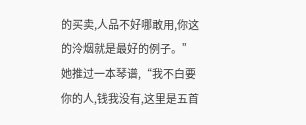的买卖,人品不好哪敢用,你这的泠烟就是最好的例子。”
她推过一本琴谱,“我不白要你的人,钱我没有,这里是五首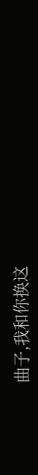曲子,我和你换这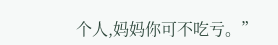个人,妈妈你可不吃亏。”